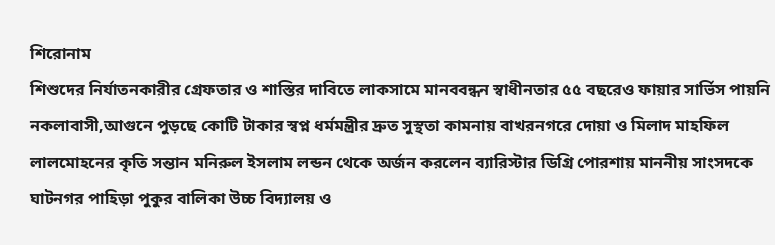শিরোনাম
শিশুদের নির্যাতনকারীর গ্রেফতার ও শাস্তির দাবিতে লাকসামে মানববন্ধন স্বাধীনতার ৫৫ বছরেও ফায়ার সার্ভিস পায়নি নকলাবাসী,আগুনে পুড়ছে কোটি টাকার স্বপ্ন ধর্মমন্ত্রীর দ্রুত সুস্থতা কামনায় বাখরনগরে দোয়া ও মিলাদ মাহফিল লালমোহনের কৃতি সন্তান মনিরুল ইসলাম লন্ডন থেকে অর্জন করলেন ব্যারিস্টার ডিগ্রি পোরশায় মাননীয় সাংসদকে ঘাটনগর পাহিড়া পুকুর বালিকা উচ্চ বিদ্যালয় ও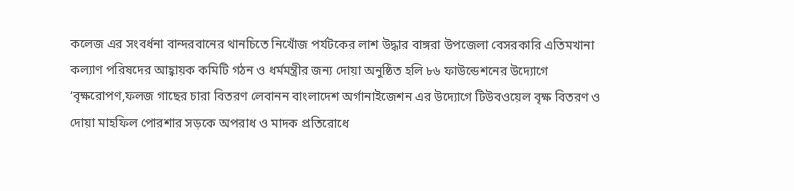কলেজ এর সংবর্ধনা বান্দরবানের থানচিতে নিখোঁজ পর্যটকের লাশ উদ্ধার বাঙ্গরা উপজেলা বেসরকারি এতিমখানা কল্যাণ পরিষদের আহ্বায়ক কমিটি গঠন ও ধর্মমন্ত্রীর জন্য দোয়া অনুষ্ঠিত হলি ৮৬ ফাউন্ডেশনের উদ্যোগে ‘বৃক্ষরোপণ,ফলজ গাছের চারা বিতরণ লেবানন বাংলাদেশ অর্গানাইজেশন এর উদ্যোগে টিউবওয়েল বৃক্ষ বিতরণ ও দোয়া মাহফিল পোরশার সড়কে অপরাধ ও মাদক প্রতিরোধে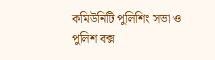কমিউনিটি পুলিশিং সভা ও পুলিশ বক্স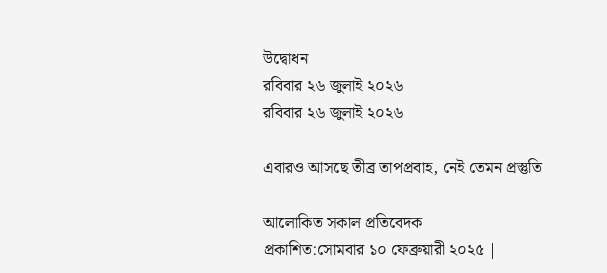উদ্বোধন
রবিবার ২৬ জুলাই ২০২৬
রবিবার ২৬ জুলাই ২০২৬

এবারও আসছে তীব্র তাপপ্রবাহ, নেই তেমন প্রস্তুতি

আলোকিত সকাল প্রতিবেদক
প্রকাশিত:সোমবার ১০ ফেব্রুয়ারী ২০২৫ |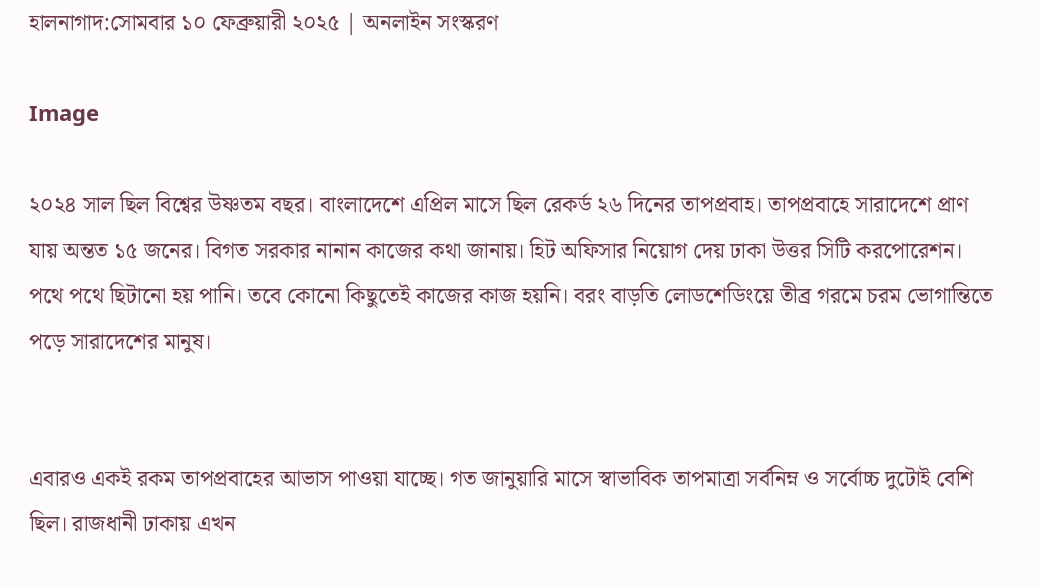হালনাগাদ:সোমবার ১০ ফেব্রুয়ারী ২০২৫ | অনলাইন সংস্করণ

Image

২০২৪ সাল ছিল বিশ্বের উষ্ণতম বছর। বাংলাদেশে এপ্রিল মাসে ছিল রেকর্ড ২৬ দিনের তাপপ্রবাহ। তাপপ্রবাহে সারাদেশে প্রাণ যায় অন্তত ১৫ জনের। বিগত সরকার নানান কাজের কথা জানায়। হিট অফিসার নিয়োগ দেয় ঢাকা উত্তর সিটি করপোরেশন। পথে পথে ছিটানো হয় পানি। তবে কোনো কিছুতেই কাজের কাজ হয়নি। বরং বাড়তি লোডশেডিংয়ে তীব্র গরমে চরম ভোগান্তিতে পড়ে সারাদেশের মানুষ।


এবারও একই রকম তাপপ্রবাহের আভাস পাওয়া যাচ্ছে। গত জানুয়ারি মাসে স্বাভাবিক তাপমাত্রা সর্বনিম্ন ও সর্বোচ্চ দুটোই বেশি ছিল। রাজধানী ঢাকায় এখন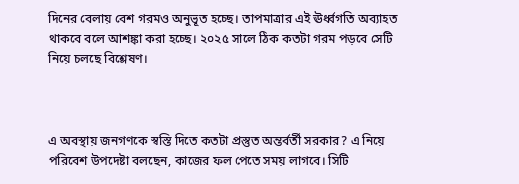দিনের বেলায় বেশ গরমও অনুভূত হচ্ছে। তাপমাত্রার এই ঊর্ধ্বগতি অব্যাহত থাকবে বলে আশঙ্কা করা হচ্ছে। ২০২৫ সালে ঠিক কতটা গরম পড়বে সেটি নিয়ে চলছে বিশ্লেষণ।



এ অবস্থায় জনগণকে স্বস্তি দিতে কতটা প্রস্তুত অন্তর্বর্তী সরকার? এ নিয়ে পরিবেশ উপদেষ্টা বলছেন, কাজের ফল পেতে সময় লাগবে। সিটি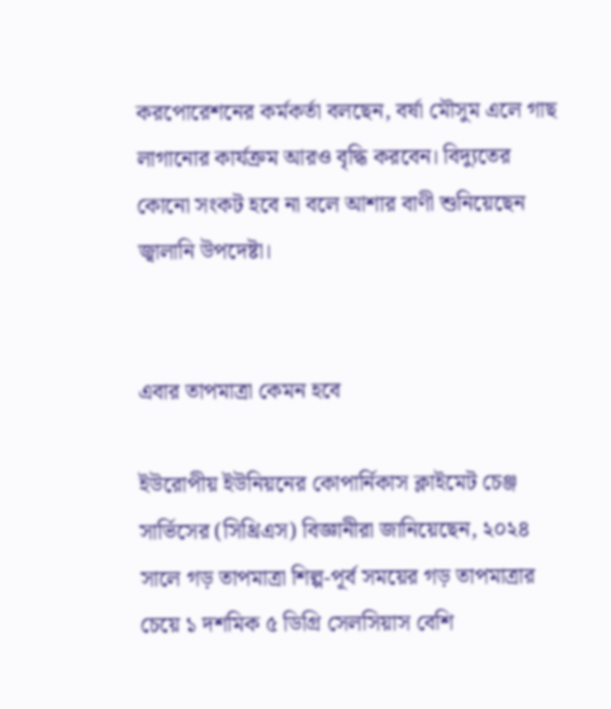করপোরেশনের কর্মকর্তা বলছেন, বর্ষা মৌসুম এলে গাছ লাগানোর কার্যক্রম আরও বৃদ্ধি করবেন। বিদ্যুতের কোনো সংকট হবে না বলে আশার বাণী শুনিয়েছেন জ্বালানি উপদেষ্টা।


এবার তাপমাত্রা কেমন হবে

ইউরোপীয় ইউনিয়নের কোপার্নিকাস ক্লাইমেট চেঞ্জ সার্ভিসের (সিথ্রিএস) বিজ্ঞানীরা জানিয়েছেন, ২০২৪ সালে গড় তাপমাত্রা শিল্প-পূর্ব সময়ের গড় তাপমাত্রার চেয়ে ১ দশমিক ৫ ডিগ্রি সেলসিয়াস বেশি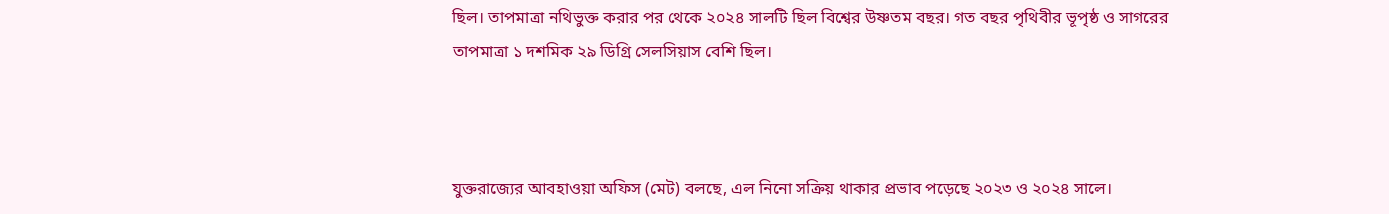ছিল। তাপমাত্রা নথিভুক্ত করার পর থেকে ২০২৪ সালটি ছিল বিশ্বের উষ্ণতম বছর। গত বছর পৃথিবীর ভূপৃষ্ঠ ও সাগরের তাপমাত্রা ১ দশমিক ২৯ ডিগ্রি সেলসিয়াস বেশি ছিল।



যুক্তরাজ্যের আবহাওয়া অফিস (মেট) বলছে, এল নিনো সক্রিয় থাকার প্রভাব পড়েছে ২০২৩ ও ২০২৪ সালে।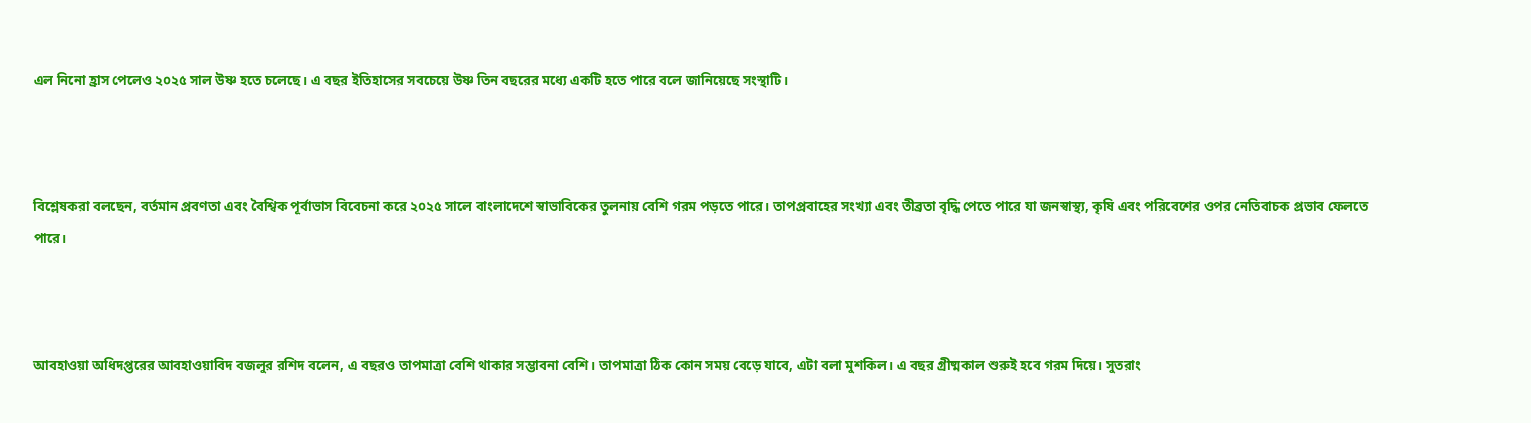এল নিনো হ্রাস পেলেও ২০২৫ সাল উষ্ণ হতে চলেছে। এ বছর ইতিহাসের সবচেয়ে উষ্ণ তিন বছরের মধ্যে একটি হতে পারে বলে জানিয়েছে সংস্থাটি।



বিশ্লেষকরা বলছেন, বর্তমান প্রবণতা এবং বৈশ্বিক পূর্বাভাস বিবেচনা করে ২০২৫ সালে বাংলাদেশে স্বাভাবিকের তুলনায় বেশি গরম পড়তে পারে। তাপপ্রবাহের সংখ্যা এবং তীব্রতা বৃদ্ধি পেতে পারে যা জনস্বাস্থ্য, কৃষি এবং পরিবেশের ওপর নেতিবাচক প্রভাব ফেলতে পারে।



আবহাওয়া অধিদপ্তরের আবহাওয়াবিদ বজলুর রশিদ বলেন, এ বছরও তাপমাত্রা বেশি থাকার সম্ভাবনা বেশি। তাপমাত্রা ঠিক কোন সময় বেড়ে যাবে, এটা বলা মুশকিল। এ বছর গ্রীষ্মকাল শুরুই হবে গরম দিয়ে। সুতরাং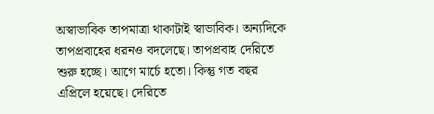অস্বাভাবিক তাপমাত্রা থাকাটাই স্বাভাবিক। অন্যদিকে তাপপ্রবাহের ধরনও বদলেছে। তাপপ্রবাহ দেরিতে শুরু হচ্ছে। আগে মার্চে হতো। কিন্তু গত বছর এপ্রিলে হয়েছে। দেরিতে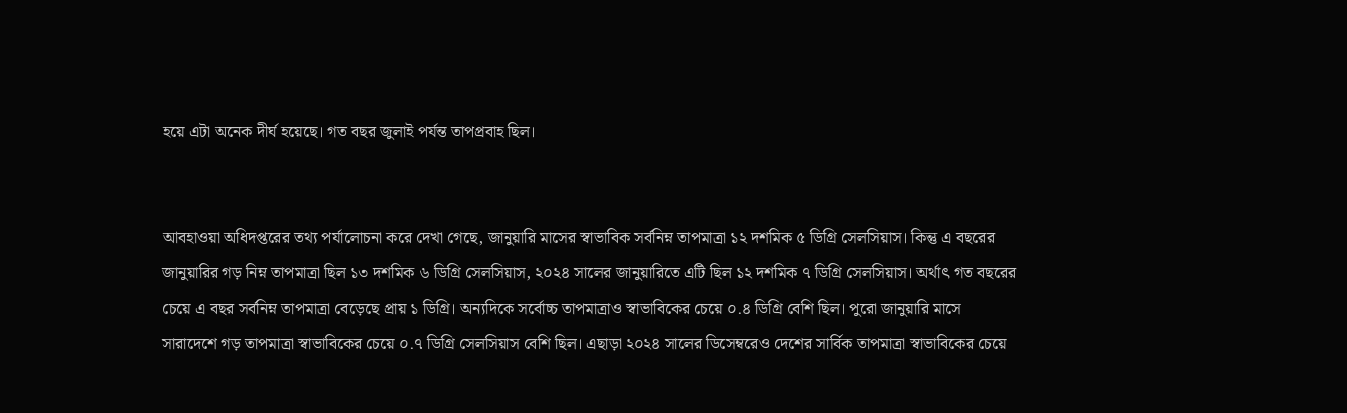হয়ে এটা অনেক দীর্ঘ হয়েছে। গত বছর জুলাই পর্যন্ত তাপপ্রবাহ ছিল।


আবহাওয়া অধিদপ্তরের তথ্য পর্যালোচনা করে দেখা গেছে, জানুয়ারি মাসের স্বাভাবিক সর্বনিম্ন তাপমাত্রা ১২ দশমিক ৫ ডিগ্রি সেলসিয়াস। কিন্তু এ বছরের জানুয়ারির গড় নিম্ন তাপমাত্রা ছিল ১৩ দশমিক ৬ ডিগ্রি সেলসিয়াস, ২০২৪ সালের জানুয়ারিতে এটি ছিল ১২ দশমিক ৭ ডিগ্রি সেলসিয়াস। অর্থাৎ গত বছরের চেয়ে এ বছর সর্বনিম্ন তাপমাত্রা বেড়েছে প্রায় ১ ডিগ্রি। অন্যদিকে সর্বোচ্চ তাপমাত্রাও স্বাভাবিকের চেয়ে ০.৪ ডিগ্রি বেশি ছিল। পুরো জানুয়ারি মাসে সারাদেশে গড় তাপমাত্রা স্বাভাবিকের চেয়ে ০.৭ ডিগ্রি সেলসিয়াস বেশি ছিল। এছাড়া ২০২৪ সালের ডিসেম্বরেও দেশের সার্বিক তাপমাত্রা স্বাভাবিকের চেয়ে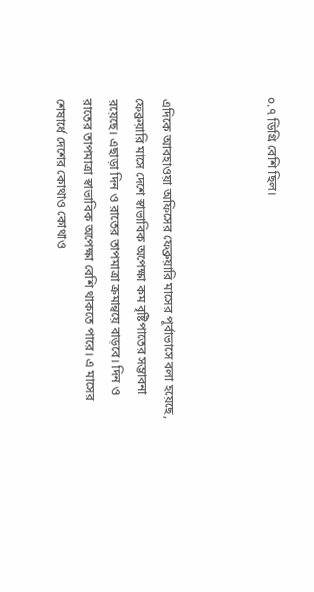০.৭ ডিগ্রি বেশি ছিল।



এদিকে আবহাওয়া অফিসের ফেব্রুয়ারি মাসের পূর্বাভাসে বলা হয়েছে, ফেব্রুয়ারি মাসে দেশে স্বাভাবিক অপেক্ষা কম বৃষ্টিপাতের সম্ভাবনা রয়েছে। এছাড়া দিন ও রাতের তাপমাত্রা ক্রমান্বয়ে বাড়বে। দিন ও রাতের তাপমাত্রা স্বাভাবিক অপেক্ষা বেশি থাকতে পারে। এ মাসের শেষার্ধে দেশের কোথাও কোথাও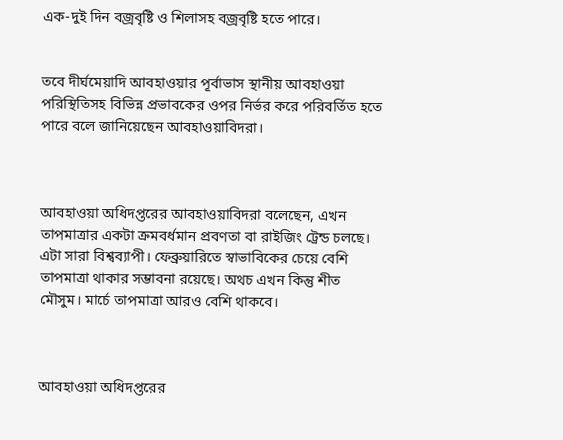এক-দুই দিন বজ্রবৃষ্টি ও শিলাসহ বজ্রবৃষ্টি হতে পারে।


তবে দীর্ঘমেয়াদি আবহাওয়ার পূর্বাভাস স্থানীয় আবহাওয়া পরিস্থিতিসহ বিভিন্ন প্রভাবকের ওপর নির্ভর করে পরিবর্তিত হতে পারে বলে জানিয়েছেন আবহাওয়াবিদরা।



আবহাওয়া অধিদপ্তরের আবহাওয়াবিদরা বলেছেন, এখন তাপমাত্রার একটা ক্রমবর্ধমান প্রবণতা বা রাইজিং ট্রেন্ড চলছে। এটা সারা বিশ্বব্যাপী। ফেব্রুয়ারিতে স্বাভাবিকের চেয়ে বেশি তাপমাত্রা থাকার সম্ভাবনা রয়েছে। অথচ এখন কিন্তু শীত মৌসুম। মার্চে তাপমাত্রা আরও বেশি থাকবে।



আবহাওয়া অধিদপ্তরের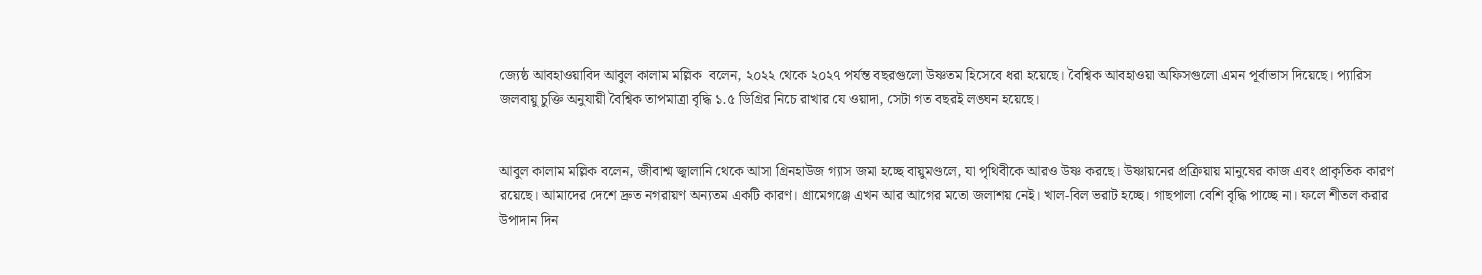জ্যেষ্ঠ আবহাওয়াবিদ আবুল কালাম মল্লিক  বলেন, ২০২২ থেকে ২০২৭ পর্যন্ত বছরগুলো উষ্ণতম হিসেবে ধরা হয়েছে। বৈশ্বিক আবহাওয়া অফিসগুলো এমন পূর্বাভাস দিয়েছে। প্যারিস জলবায়ু চুক্তি অনুযায়ী বৈশ্বিক তাপমাত্রা বৃদ্ধি ১.৫ ডিগ্রির নিচে রাখার যে ওয়াদা, সেটা গত বছরই লঙ্ঘন হয়েছে।


আবুল কালাম মল্লিক বলেন, জীবাশ্ম জ্বালানি থেকে আসা গ্রিনহাউজ গ্যাস জমা হচ্ছে বায়ুমণ্ডলে, যা পৃথিবীকে আরও উষ্ণ করছে। উষ্ণায়নের প্রক্রিয়ায় মানুষের কাজ এবং প্রাকৃতিক কারণ রয়েছে। আমাদের দেশে দ্রুত নগরায়ণ অন্যতম একটি কারণ। গ্রামেগঞ্জে এখন আর আগের মতো জলাশয় নেই। খাল-বিল ভরাট হচ্ছে। গাছপালা বেশি বৃদ্ধি পাচ্ছে না। ফলে শীতল করার উপাদান দিন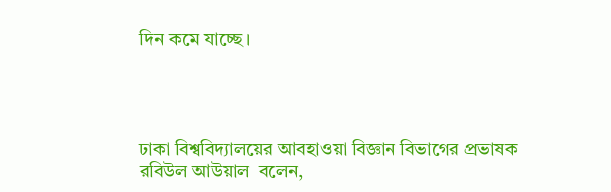দিন কমে যাচ্ছে।




ঢাকা বিশ্ববিদ্যালয়ের আবহাওয়া বিজ্ঞান বিভাগের প্রভাষক রবিউল আউয়াল  বলেন,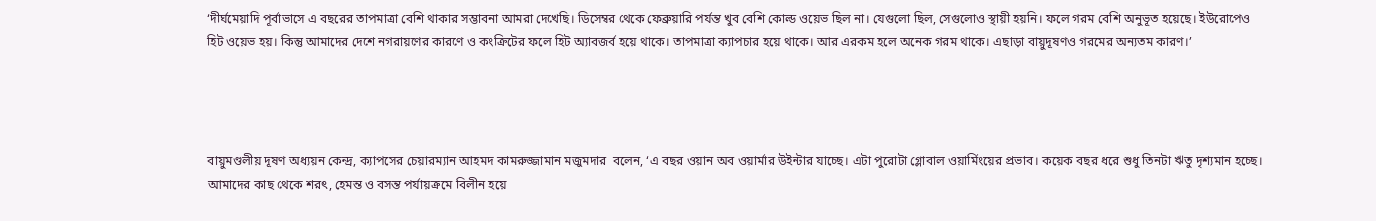‘দীর্ঘমেয়াদি পূর্বাভাসে এ বছরের তাপমাত্রা বেশি থাকার সম্ভাবনা আমরা দেখেছি। ডিসেম্বর থেকে ফেব্রুয়ারি পর্যন্ত খুব বেশি কোল্ড ওয়েভ ছিল না। যেগুলো ছিল, সেগুলোও স্থায়ী হয়নি। ফলে গরম বেশি অনুভূত হয়েছে। ইউরোপেও হিট ওয়েভ হয়। কিন্তু আমাদের দেশে নগরায়ণের কারণে ও কংক্রিটের ফলে হিট অ্যাবজর্ব হয়ে থাকে। তাপমাত্রা ক্যাপচার হয়ে থাকে। আর এরকম হলে অনেক গরম থাকে। এছাড়া বায়ুদূষণও গরমের অন্যতম কারণ।’




বায়ুমণ্ডলীয় দূষণ অধ্যয়ন কেন্দ্র, ক্যাপসের চেয়ারম্যান আহমদ কামরুজ্জামান মজুমদার  বলেন, ‘এ বছর ওয়ান অব ওয়ার্মার উইন্টার যাচ্ছে। এটা পুরোটা গ্লোবাল ওয়ার্মিংয়ের প্রভাব। কয়েক বছর ধরে শুধু তিনটা ঋতু দৃশ্যমান হচ্ছে। আমাদের কাছ থেকে শরৎ, হেমন্ত ও বসন্ত পর্যায়ক্রমে বিলীন হয়ে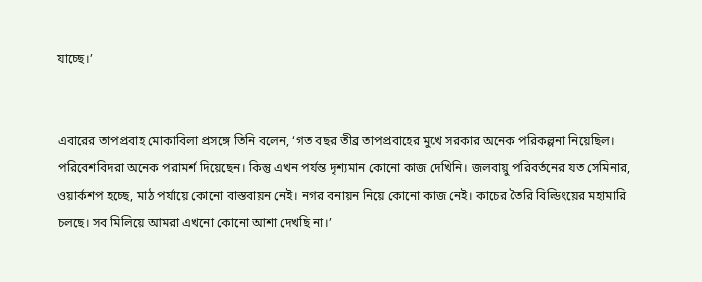যাচ্ছে।’


এবারের তাপপ্রবাহ মোকাবিলা প্রসঙ্গে তিনি বলেন, ‘গত বছর তীব্র তাপপ্রবাহের মুখে সরকার অনেক পরিকল্পনা নিয়েছিল। পরিবেশবিদরা অনেক পরামর্শ দিয়েছেন। কিন্তু এখন পর্যন্ত দৃশ্যমান কোনো কাজ দেখিনি। জলবায়ু পরিবর্তনের যত সেমিনার, ওয়ার্কশপ হচ্ছে, মাঠ পর্যায়ে কোনো বাস্তবায়ন নেই। নগর বনায়ন নিয়ে কোনো কাজ নেই। কাচের তৈরি বিল্ডিংয়ের মহামারি চলছে। সব মিলিয়ে আমরা এখনো কোনো আশা দেখছি না।’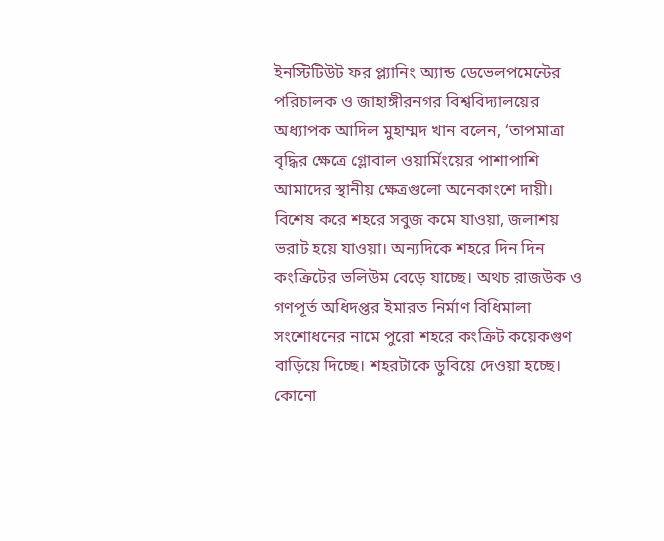ইনস্টিটিউট ফর প্ল্যানিং অ্যান্ড ডেভেলপমেন্টের পরিচালক ও জাহাঙ্গীরনগর বিশ্ববিদ্যালয়ের অধ্যাপক আদিল মুহাম্মদ খান বলেন, ‘তাপমাত্রা বৃদ্ধির ক্ষেত্রে গ্লোবাল ওয়ার্মিংয়ের পাশাপাশি আমাদের স্থানীয় ক্ষেত্রগুলো অনেকাংশে দায়ী। বিশেষ করে শহরে সবুজ কমে যাওয়া, জলাশয় ভরাট হয়ে যাওয়া। অন্যদিকে শহরে দিন দিন কংক্রিটের ভলিউম বেড়ে যাচ্ছে। অথচ রাজউক ও গণপূর্ত অধিদপ্তর ইমারত নির্মাণ বিধিমালা সংশোধনের নামে পুরো শহরে কংক্রিট কয়েকগুণ বাড়িয়ে দিচ্ছে। শহরটাকে ডুবিয়ে দেওয়া হচ্ছে। কোনো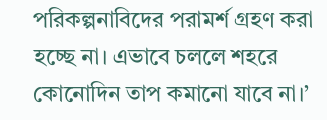পরিকল্পনাবিদের পরামর্শ গ্রহণ করা হচ্ছে না। এভাবে চললে শহরে কোনোদিন তাপ কমানো যাবে না।’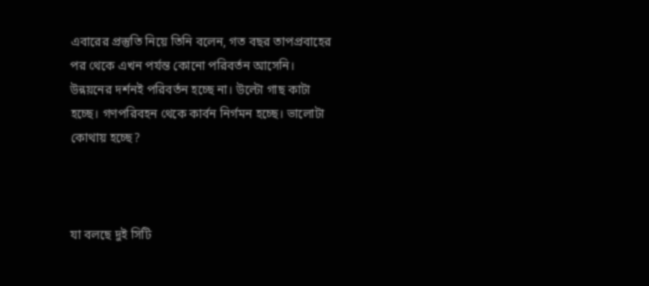এবারের প্রস্তুতি নিয়ে তিনি বলেন, গত বছর তাপপ্রবাহের পর থেকে এখন পর্যন্ত কোনো পরিবর্তন আসেনি। উন্নয়নের দর্শনই পরিবর্তন হচ্ছে না। উল্টো গাছ কাটা হচ্ছে। গণপরিবহন থেকে কার্বন নির্গমন হচ্ছে। ভালোটা কোথায় হচ্ছে?



যা বলছে দুই সিটি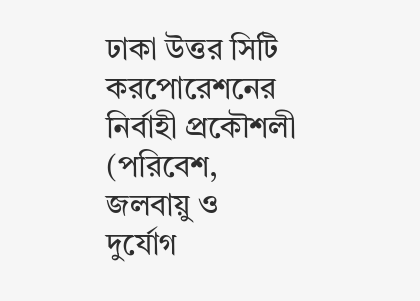ঢাকা উত্তর সিটি করপোরেশনের নির্বাহী প্রকৌশলী (পরিবেশ, জলবায়ু ও দুর্যোগ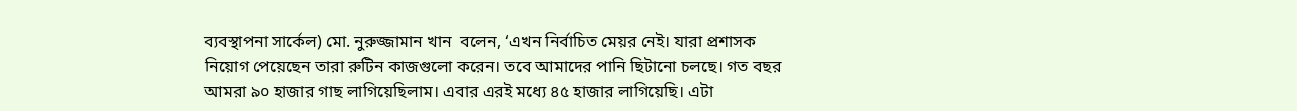ব্যবস্থাপনা সার্কেল) মো. নুরুজ্জামান খান  বলেন, ‘এখন নির্বাচিত মেয়র নেই। যারা প্রশাসক নিয়োগ পেয়েছেন তারা রুটিন কাজগুলো করেন। তবে আমাদের পানি ছিটানো চলছে। গত বছর আমরা ৯০ হাজার গাছ লাগিয়েছিলাম। এবার এরই মধ্যে ৪৫ হাজার লাগিয়েছি। এটা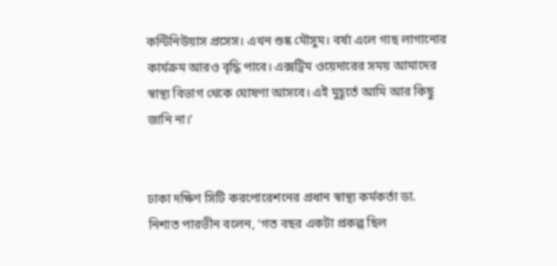কন্টিনিউয়াস প্রসেস। এখন শুষ্ক মৌসুম। বর্ষা এলে গাছ লাগানোর কার্যক্রম আরও বৃদ্ধি পাবে। এক্সট্রিম ওয়েদারের সময় আমাদের স্বাস্থ্য বিভাগ থেকে ঘোষণা আসবে। এই মুহূর্তে আমি আর কিছু জানি না।’


ঢাকা দক্ষিণ সিটি করপোরেশনের প্রধান স্বাস্থ্য কর্মকর্তা ডা. নিশাত পারভীন বলেন, ‘গত বছর একটা প্রকল্প ছিল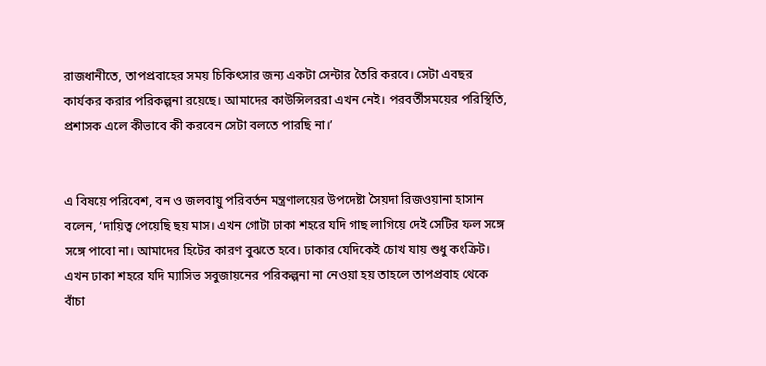রাজধানীতে, তাপপ্রবাহের সময় চিকিৎসার জন্য একটা সেন্টার তৈরি করবে। সেটা এবছর কার্যকর করার পরিকল্পনা রয়েছে। আমাদের কাউন্সিলররা এখন নেই। পরবর্তীসময়ের পরিস্থিতি, প্রশাসক এলে কীভাবে কী করবেন সেটা বলতে পারছি না।’


এ বিষয়ে পরিবেশ, বন ও জলবায়ু পরিবর্তন মন্ত্রণালয়ের উপদেষ্টা সৈয়দা রিজওয়ানা হাসান বলেন, ‘দায়িত্ব পেয়েছি ছয় মাস। এখন গোটা ঢাকা শহরে যদি গাছ লাগিয়ে দেই সেটির ফল সঙ্গে সঙ্গে পাবো না। আমাদের হিটের কারণ বুঝতে হবে। ঢাকার যেদিকেই চোখ যায় শুধু কংক্রিট। এখন ঢাকা শহরে যদি ম্যাসিভ সবুজায়নের পরিকল্পনা না নেওয়া হয় তাহলে তাপপ্রবাহ থেকে বাঁচা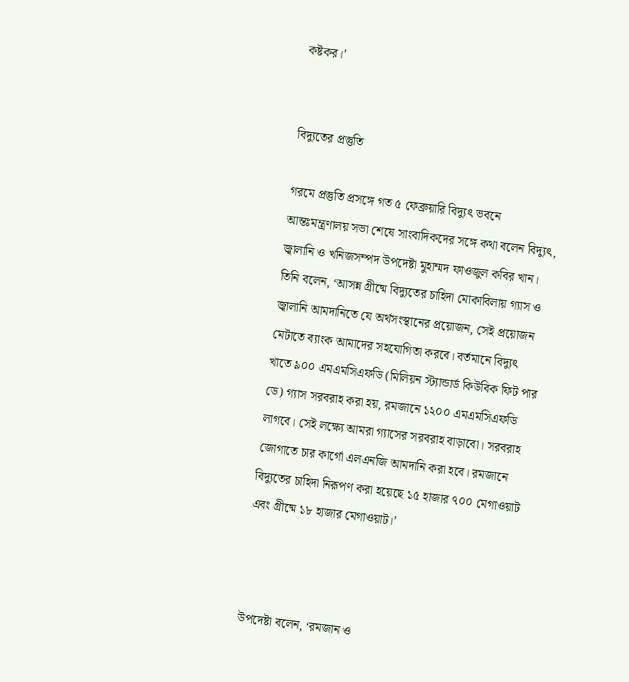কষ্টকর।’


বিদ্যুতের প্রস্তুতি

গরমে প্রস্তুতি প্রসঙ্গে গত ৫ ফেব্রুয়ারি বিদ্যুৎ ভবনে আন্তঃমন্ত্রণালয় সভা শেষে সাংবাদিকদের সঙ্গে কথা বলেন বিদ্যুৎ, জ্বালানি ও খনিজসম্পদ উপদেষ্টা মুহাম্মদ ফাওজুল কবির খান। তিনি বলেন, ‘আসন্ন গ্রীষ্মে বিদ্যুতের চাহিদা মোকাবিলায় গ্যাস ও জ্বালানি আমদানিতে যে অর্থসংস্থানের প্রয়োজন, সেই প্রয়োজন মেটাতে ব্যাংক আমাদের সহযোগিতা করবে। বর্তমানে বিদ্যুৎ খাতে ৯০০ এমএমসিএফডি (মিলিয়ন স্ট্যান্ডার্ড কিউবিক ফিট পার ডে) গ্যাস সরবরাহ করা হয়, রমজানে ১২০০ এমএমসিএফডি লাগবে। সেই লক্ষ্যে আমরা গ্যাসের সরবরাহ বাড়াবো। সরবরাহ জোগাতে চার কার্গো এলএনজি আমদানি করা হবে। রমজানে বিদ্যুতের চাহিদা নিরূপণ করা হয়েছে ১৫ হাজার ৭০০ মেগাওয়াট এবং গ্রীষ্মে ১৮ হাজার মেগাওয়াট।’



উপদেষ্টা বলেন, ‘রমজান ও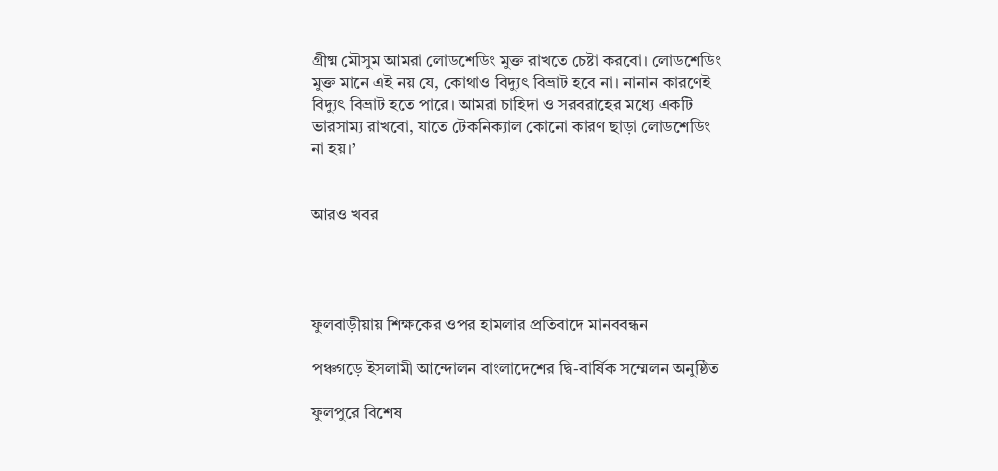গ্রীষ্ম মৌসুম আমরা লোডশেডিং মুক্ত রাখতে চেষ্টা করবো। লোডশেডিং মুক্ত মানে এই নয় যে, কোথাও বিদ্যুৎ বিভ্রাট হবে না। নানান কারণেই বিদ্যুৎ বিভ্রাট হতে পারে। আমরা চাহিদা ও সরবরাহের মধ্যে একটি ভারসাম্য রাখবো, যাতে টেকনিক্যাল কোনো কারণ ছাড়া লোডশেডিং না হয়।’


আরও খবর




ফুলবাড়ীয়ায় শিক্ষকের ওপর হামলার প্রতিবাদে মানববন্ধন

পঞ্চগড়ে ইসলামী আন্দোলন বাংলাদেশের দ্বি-বার্ষিক সম্মেলন অনুষ্ঠিত

ফুলপুরে বিশেষ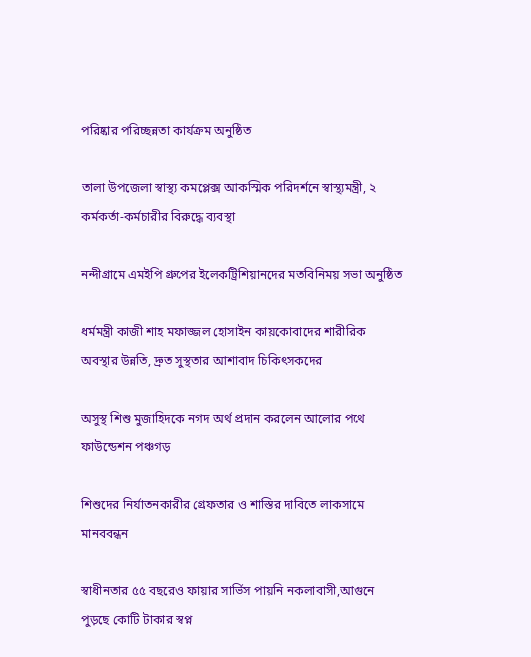পরিষ্কার পরিচ্ছন্নতা কার্যক্রম অনুষ্ঠিত

তালা উপজেলা স্বাস্থ্য কমপ্লেক্স আকস্মিক পরিদর্শনে স্বাস্থ্যমন্ত্রী, ২ কর্মকর্তা-কর্মচারীর বিরুদ্ধে ব্যবস্থা

নন্দীগ্রামে এমইপি গ্রুপের ইলেকট্রিশিয়ানদের মতবিনিময় সভা অনুষ্ঠিত

ধর্মমন্ত্রী কাজী শাহ মফাজ্জল হোসাইন কায়কোবাদের শারীরিক অবস্থার উন্নতি, দ্রুত সুস্থতার আশাবাদ চিকিৎসকদের

অসুস্থ শিশু মুজাহিদকে নগদ অর্থ প্রদান করলেন আলোর পথে ফাউন্ডেশন পঞ্চগড়

শিশুদের নির্যাতনকারীর গ্রেফতার ও শাস্তির দাবিতে লাকসামে মানববন্ধন

স্বাধীনতার ৫৫ বছরেও ফায়ার সার্ভিস পায়নি নকলাবাসী,আগুনে পুড়ছে কোটি টাকার স্বপ্ন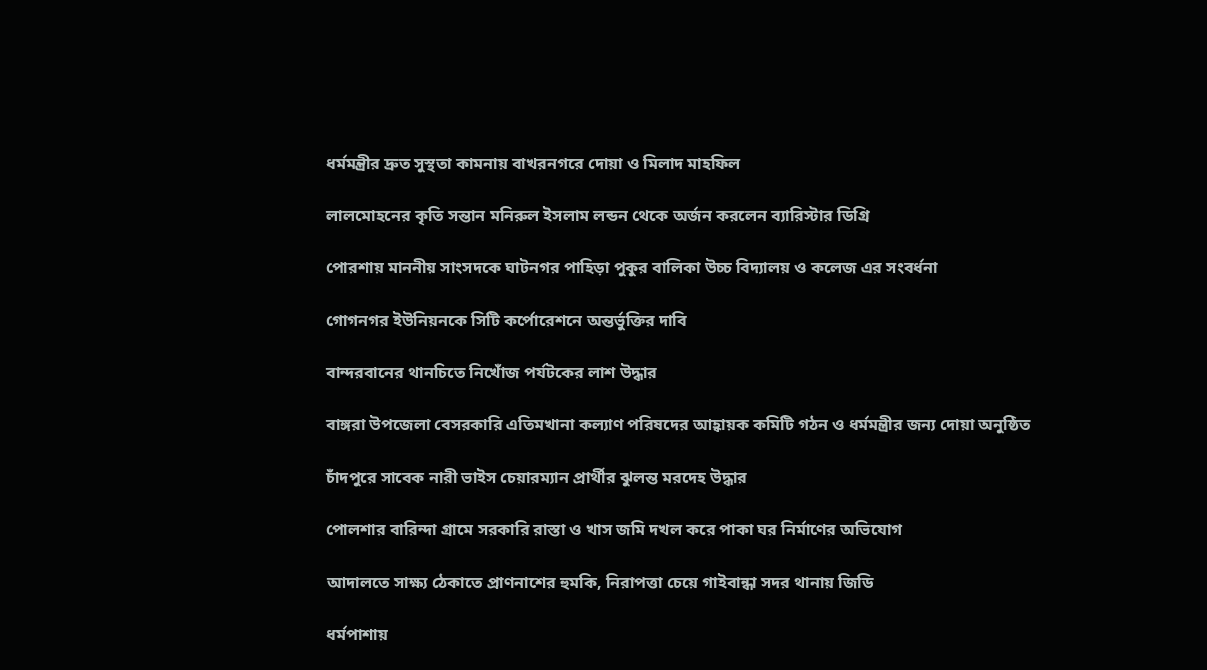ধর্মমন্ত্রীর দ্রুত সুস্থতা কামনায় বাখরনগরে দোয়া ও মিলাদ মাহফিল

লালমোহনের কৃতি সন্তান মনিরুল ইসলাম লন্ডন থেকে অর্জন করলেন ব্যারিস্টার ডিগ্রি

পোরশায় মাননীয় সাংসদকে ঘাটনগর পাহিড়া পুকুর বালিকা উচ্চ বিদ্যালয় ও কলেজ এর সংবর্ধনা

গোগনগর ইউনিয়নকে সিটি কর্পোরেশনে অন্তর্ভুক্তির দাবি

বান্দরবানের থানচিতে নিখোঁজ পর্যটকের লাশ উদ্ধার

বাঙ্গরা উপজেলা বেসরকারি এতিমখানা কল্যাণ পরিষদের আহ্বায়ক কমিটি গঠন ও ধর্মমন্ত্রীর জন্য দোয়া অনুষ্ঠিত

চাঁদপুরে সাবেক নারী ভাইস চেয়ারম্যান প্রার্থীর ঝুলন্ত মরদেহ উদ্ধার

পোলশার বারিন্দা গ্রামে সরকারি রাস্তা ও খাস জমি দখল করে পাকা ঘর নির্মাণের অভিযোগ

আদালতে সাক্ষ্য ঠেকাতে প্রাণনাশের হুমকি, নিরাপত্তা চেয়ে গাইবান্ধা সদর থানায় জিডি

ধর্মপাশায়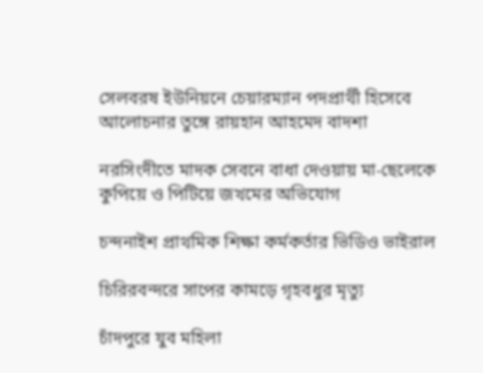সেলবরষ ইউনিয়নে চেয়ারম্যান পদপ্রার্থী হিসেবে আলোচনার তুঙ্গে রায়হান আহমেদ বাদশা

নরসিংদীতে মাদক সেবনে বাধা দেওয়ায় মা-ছেলেকে কুপিয়ে ও পিটিয়ে জখমের অভিযোগ

চন্দনাইশ প্রাথমিক শিক্ষা কর্মকর্তার ভিডিও ভাইরাল

চিরিরবন্দরে সাপের কামড়ে গৃহবধুর মৃত্যু

চাঁদপুরে যুব মহিলা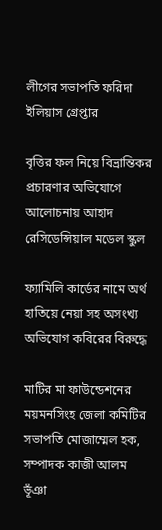লীগের সভাপতি ফরিদা ইলিয়াস গ্রেপ্তার

বৃত্তির ফল নিয়ে বিভ্রান্তিকর প্রচারণার অভিযোগে আলোচনায় আহাদ রেসিডেন্সিয়াল মডেল স্কুল

ফ্যামিলি কার্ডের নামে অর্থ হাতিয়ে নেয়া সহ অসংখ্য অভিযোগ কবিরের বিরুদ্ধে

মাটির মা ফাউন্ডেশনের ময়মনসিংহ জেলা কমিটির সভাপতি মোজাম্মেল হক, সম্পাদক কাজী আলম ভূঁঞা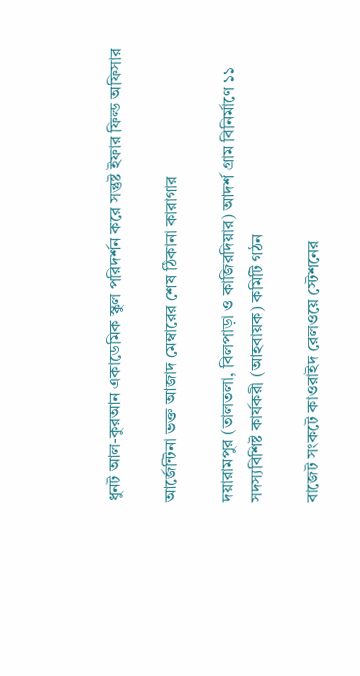ধুনট আল-কুরআন একাডেমিক স্কুল পরিদর্শন করে সন্তুষ্ট ইফার ফিল্ড অফিসার

আর্জেন্টিনা ভক্ত আজাদ মেম্বারের শেষ ঠিকানা কারাগার

দয়ারামপুর (তালতলা, বিলপাড়া ও কাজিরদিয়ার) আদর্শ গ্রাম বিনির্মাণে ১১ সদস্যবিশিষ্ট কার্যকরী (আহবায়ক) কমিটি গঠন

বাজেট সংকটে কাওরাইদ রেলওয়ে স্টেশনের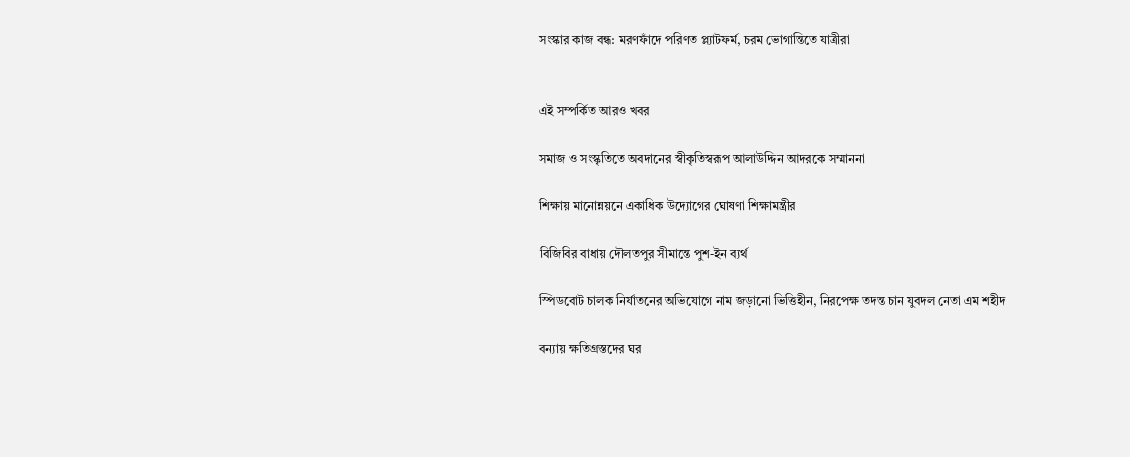সংস্কার কাজ বন্ধ: মরণফাঁদে পরিণত প্ল্যাটফর্ম, চরম ভোগান্তিতে যাত্রীরা


এই সম্পর্কিত আরও খবর

সমাজ ও সংস্কৃতিতে অবদানের স্বীকৃতিস্বরূপ আলাউদ্দিন আদরকে সম্মাননা

শিক্ষায় মানোন্নয়নে একাধিক উদ্যোগের ঘোষণা শিক্ষামন্ত্রীর

বিজিবির বাধায় দৌলতপুর সীমান্তে পুশ-ইন ব্যর্থ

স্পিডবোট চালক নির্যাতনের অভিযোগে নাম জড়ানো ভিত্তিহীন, নিরপেক্ষ তদন্ত চান যুবদল নেতা এম শহীদ

বন্যায় ক্ষতিগ্রস্তদের ঘর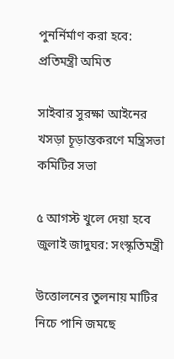পুনর্নির্মাণ করা হবে: প্রতিমন্ত্রী অমিত

সাইবার সুরক্ষা আইনের খসড়া চূড়ান্তকরণে মন্ত্রিসভা কমিটির সভা

৫ আগস্ট খুলে দেয়া হবে জুলাই জাদুঘর: সংস্কৃতিমন্ত্রী

উত্তোলনের তুলনায় মাটির নিচে পানি জমছে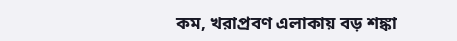কম, খরাপ্রবণ এলাকায় বড় শঙ্কা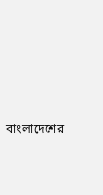বাংলাদেশের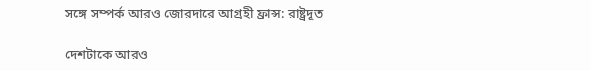সঙ্গে সম্পর্ক আরও জোরদারে আগ্রহী ফ্রান্স: রাষ্ট্রদূত

দেশটাকে আরও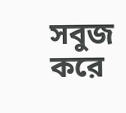সবুজ করে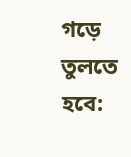গড়ে তুলতে হবে: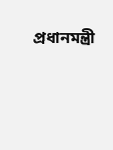প্রধানমন্ত্রী